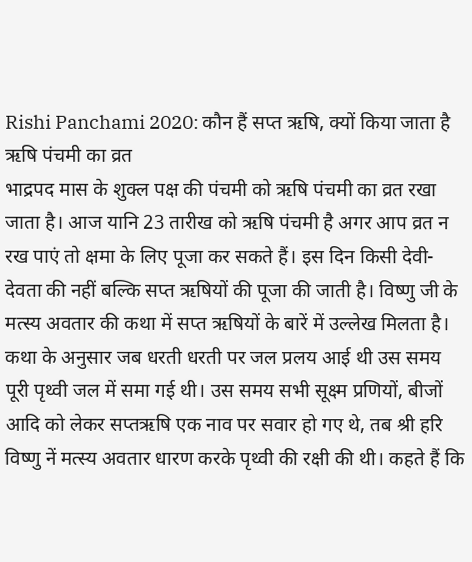Rishi Panchami 2020: कौन हैं सप्त ऋषि, क्यों किया जाता है ऋषि पंचमी का व्रत
भाद्रपद मास के शुक्ल पक्ष की पंचमी को ऋषि पंचमी का व्रत रखा जाता है। आज यानि 23 तारीख को ऋषि पंचमी है अगर आप व्रत न रख पाएं तो क्षमा के लिए पूजा कर सकते हैं। इस दिन किसी देवी-देवता की नहीं बल्कि सप्त ऋषियों की पूजा की जाती है। विष्णु जी के मत्स्य अवतार की कथा में सप्त ऋषियों के बारें में उल्लेख मिलता है। कथा के अनुसार जब धरती धरती पर जल प्रलय आई थी उस समय पूरी पृथ्वी जल में समा गई थी। उस समय सभी सूक्ष्म प्रणियों, बीजों आदि को लेकर सप्तऋषि एक नाव पर सवार हो गए थे, तब श्री हरि विष्णु नें मत्स्य अवतार धारण करके पृथ्वी की रक्षी की थी। कहते हैं कि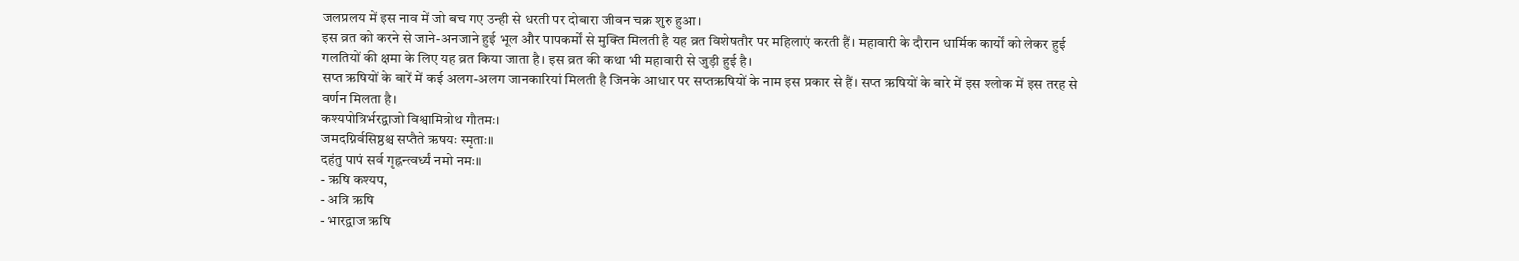जलप्रलय में इस नाव में जो बच गए उन्ही से धरती पर दोबारा जीवन चक्र शुरु हुआ।
इस व्रत को करने से जाने-अनजाने हुई भूल और पापकर्मों से मुक्ति मिलती है यह व्रत विशेषतौर पर महिलाएं करती हैं। महावारी के दौरान धार्मिक कार्यों को लेकर हुई गलतियों की क्षमा के लिए यह व्रत किया जाता है। इस व्रत की कथा भी महावारी से जुड़ी हुई है।
सप्त ऋषियों के बारें में कई अलग-अलग जानकारियां मिलती है जिनके आधार पर सप्तऋषियों के नाम इस प्रकार से हैं। सप्त ऋषियों के बारे में इस श्लोक में इस तरह से वर्णन मिलता है।
कश्यपोत्रिर्भरद्वाजो विश्वामित्रोथ गौतमः।
जमदग्निर्वसिष्ठश्च सप्तैते ऋषयः स्मृताः॥
दहंतु पापं सर्व गृह्नन्त्वर्ध्यं नमो नमः॥
- ऋषि कश्यप,
- अत्रि ऋषि
- भारद्वाज ऋषि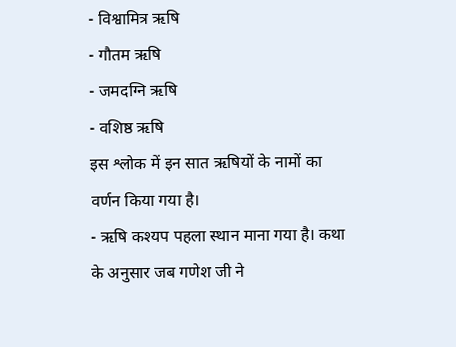- विश्वामित्र ऋषि
- गौतम ऋषि
- जमदग्नि ऋषि
- वशिष्ठ ऋषि
इस श्लोक में इन सात ऋषियों के नामों का वर्णन किया गया है।
- ऋषि कश्यप पहला स्थान माना गया है। कथा के अनुसार जब गणेश जी ने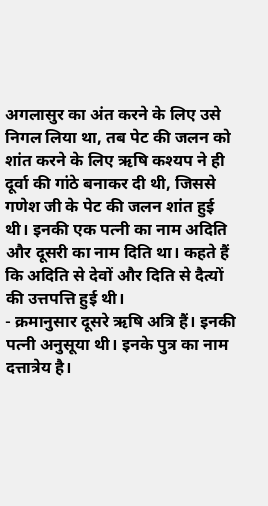अगलासुर का अंत करने के लिए उसे निगल लिया था, तब पेट की जलन को शांत करने के लिए ऋषि कश्यप ने ही दूर्वा की गांठे बनाकर दी थी, जिससे गणेश जी के पेट की जलन शांत हुई थी। इनकी एक पत्नी का नाम अदिति और दूसरी का नाम दिति था। कहते हैं कि अदिति से देवों और दिति से दैत्यों की उत्तपत्ति हुई थी।
- क्रमानुसार दूसरे ऋषि अत्रि हैं। इनकी पत्नी अनुसूया थी। इनके पुत्र का नाम दत्तात्रेय है।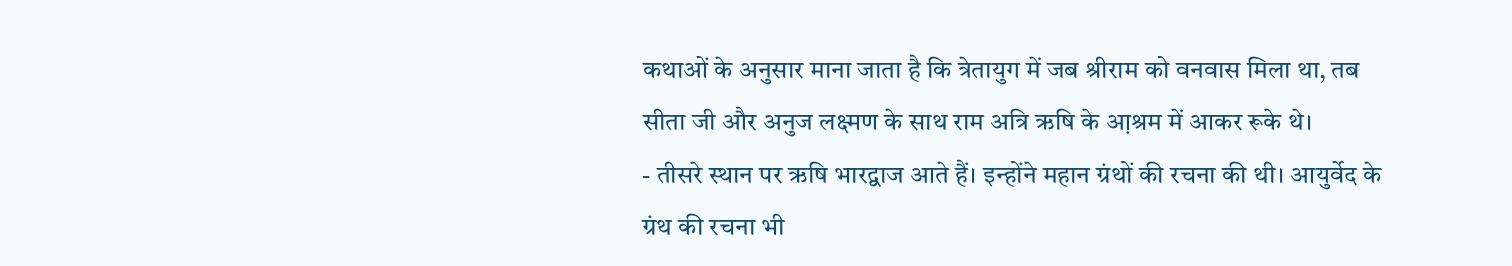कथाओं के अनुसार माना जाता है कि त्रेतायुग में जब श्रीराम को वनवास मिला था, तब सीता जी और अनुज लक्ष्मण के साथ राम अत्रि ऋषि के आ़श्रम में आकर रूके थे।
- तीसरे स्थान पर ऋषि भारद्वाज आते हैं। इन्होंने महान ग्रंथों की रचना की थी। आयुर्वेद के ग्रंथ की रचना भी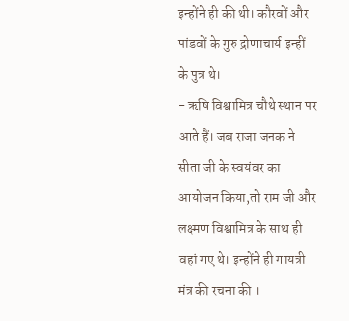इन्होंने ही की थी। कौरवों और पांडवों के गुरु द्रोणाचार्य इन्हीं के पुत्र थे।
- ऋषि विश्वामित्र चौथे स्थान पर आते हैं। जब राजा जनक ने सीता जी के स्वयंवर का आयोजन किया,तो राम जी और लक्ष्मण विश्वामित्र के साथ ही वहां गए थे। इन्होंने ही गायत्री मंत्र की रचना की ।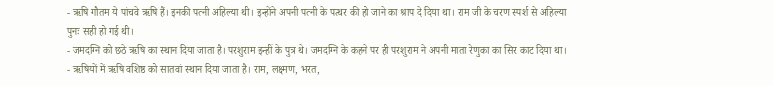- ऋषि गौतम ये पांचवे ऋषि हैं। इनकी पत्नी अहिल्या थी। इन्होंने अपनी पत्नी के पत्थर की हो जाने का श्राप दे दिया था। राम जी के चरण स्पर्श से अहिल्या पुनः सही हो गई थी।
- जमदग्नि को छठे ऋषि का स्थान दिया जाता है। परशुराम इन्हीं के पुत्र थे। जमदग्नि के कहने पर ही परशुराम ने अपनी माता रेणुका का सिर काट दिया था।
- ऋषियों में ऋषि वशिष्ठ को सातवां स्थान दिया जाता है। राम, लक्ष्मण, भरत,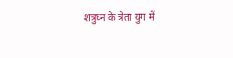शत्रुघ्न के त्रेता युग में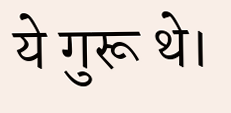ये गुरू थे।